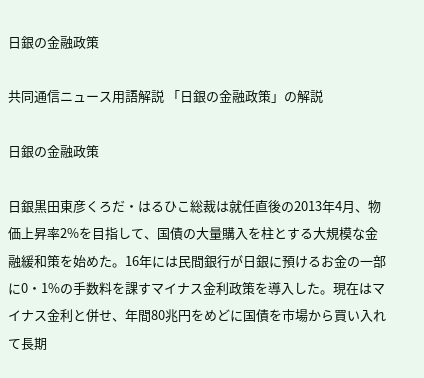日銀の金融政策

共同通信ニュース用語解説 「日銀の金融政策」の解説

日銀の金融政策

日銀黒田東彦くろだ・はるひこ総裁は就任直後の2013年4月、物価上昇率2%を目指して、国債の大量購入を柱とする大規模な金融緩和策を始めた。16年には民間銀行が日銀に預けるお金の一部に0・1%の手数料を課すマイナス金利政策を導入した。現在はマイナス金利と併せ、年間80兆円をめどに国債を市場から買い入れて長期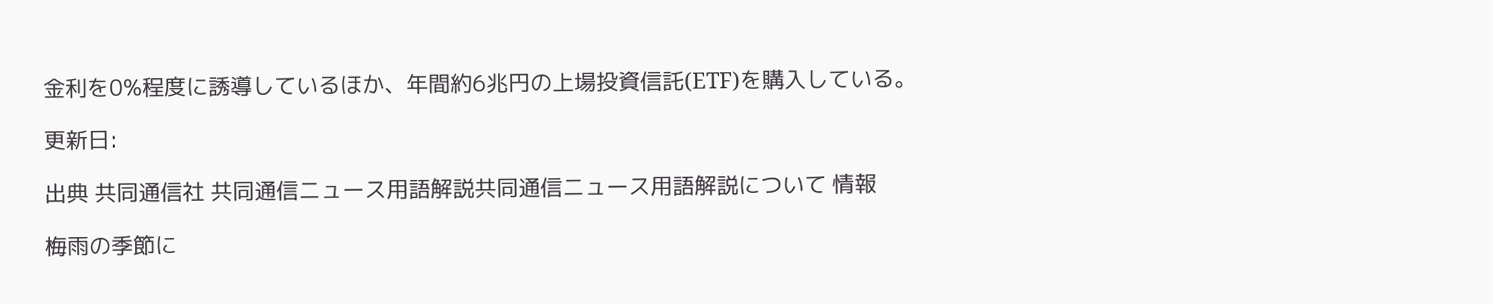金利を0%程度に誘導しているほか、年間約6兆円の上場投資信託(ETF)を購入している。

更新日:

出典 共同通信社 共同通信ニュース用語解説共同通信ニュース用語解説について 情報

梅雨の季節に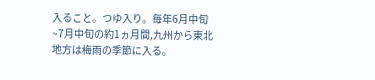入ること。つゆ入り。毎年6月中旬~7月中旬の約1ヵ月間,九州から東北地方は梅雨の季節に入る。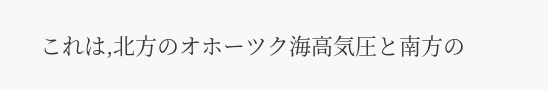これは,北方のオホーツク海高気圧と南方の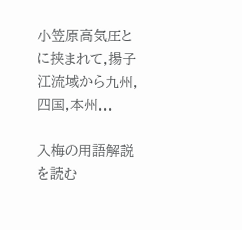小笠原高気圧とに挟まれて,揚子江流域から九州,四国,本州...

入梅の用語解説を読む